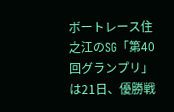ボートレース住之江のSG「第40回グランプリ」は21日、優勝戦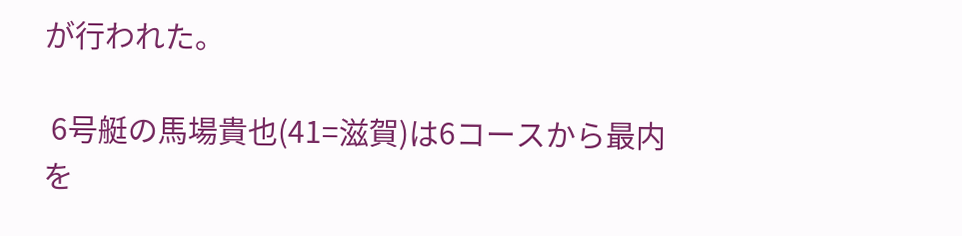が行われた。

 6号艇の馬場貴也(41=滋賀)は6コースから最内を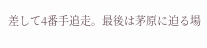差して4番手追走。最後は茅原に迫る場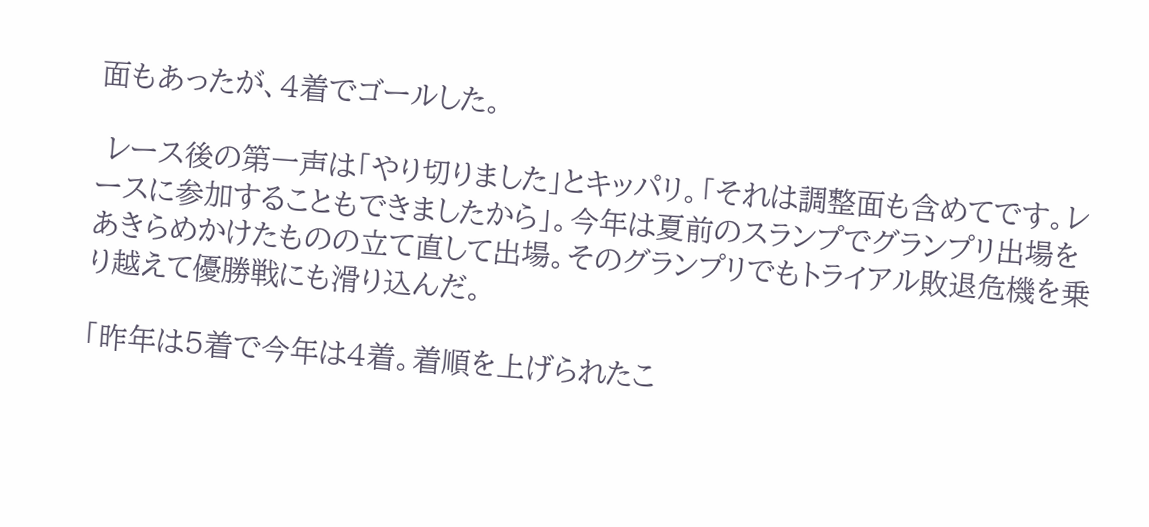面もあったが、4着でゴールした。

 レース後の第一声は「やり切りました」とキッパリ。「それは調整面も含めてです。レースに参加することもできましたから」。今年は夏前のスランプでグランプリ出場をあきらめかけたものの立て直して出場。そのグランプリでもトライアル敗退危機を乗り越えて優勝戦にも滑り込んだ。

「昨年は5着で今年は4着。着順を上げられたこ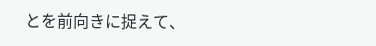とを前向きに捉えて、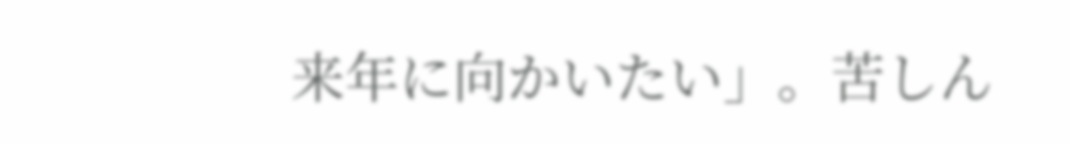来年に向かいたい」。苦しん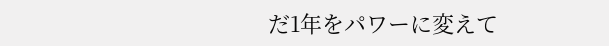だ1年をパワーに変えて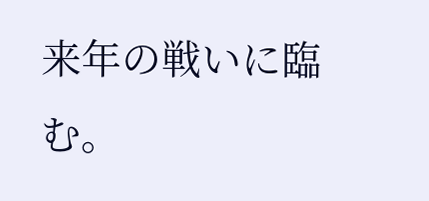来年の戦いに臨む。